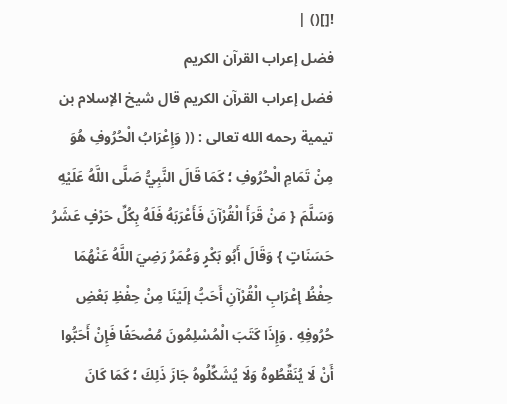![]() |
فضل إعراب القرآن الكريم
فضل إعراب القرآن الكريم قال شيخ الإسلام بن تيمية رحمه الله تعالى : (( وَإِعْرَابُ الْحُرُوفِ هُوَ مِنْ تَمَامِ الْحُرُوفِ ؛ كَمَا قَالَ النَّبِيُّ صَلَّى اللَّهُ عَلَيْهِ وَسَلَّمَ { مَنْ قَرَأَ الْقُرْآنَ فَأَعْرَبَهُ فَلَهُ بِكُلِّ حَرْفٍ عَشَرُ حَسَنَاتٍ } وَقَالَ أَبُو بَكْرٍ وَعُمَرُ رَضِيَ اللَّهُ عَنْهُمَا حِفْظُ إعْرَابِ الْقُرْآنِ أَحَبُّ إلَيْنَا مِنْ حِفْظِ بَعْضِ حُرُوفِهِ . وَإِذَا كَتَبَ الْمُسْلِمُونَ مُصْحَفًا فَإِنْ أَحَبُّوا أَنْ لَا يُنَقِّطُوهُ وَلَا يُشَكِّلُوهُ جَازَ ذَلِكَ ؛ كَمَا كَانَ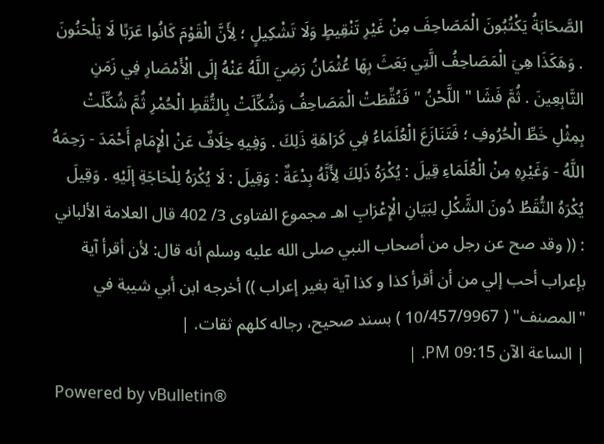الصَّحَابَةُ يَكْتُبُونَ الْمَصَاحِفَ مِنْ غَيْرِ تَنْقِيطٍ وَلَا تَشْكِيلٍ ؛ لِأَنَّ الْقَوْمَ كَانُوا عَرَبًا لَا يَلْحَنُونَ . وَهَكَذَا هِيَ الْمَصَاحِفُ الَّتِي بَعَثَ بِهَا عُثْمَانُ رَضِيَ اللَّهُ عَنْهُ إلَى الْأَمْصَارِ فِي زَمَنِ التَّابِعِينَ . ثُمَّ فَشَا " اللَّحْنُ " فَنُقِّطَتْ الْمَصَاحِفُ وَشُكِّلَتْ بِالنُّقَطِ الْحُمْرِ ثُمَّ شُكِّلَتْ بِمِثْلِ خَطِّ الْحُرُوفِ ؛ فَتَنَازَعَ الْعُلَمَاءُ فِي كَرَاهَةِ ذَلِكَ . وَفِيهِ خِلَافٌ عَنْ الْإِمَامِ أَحْمَدَ - رَحِمَهُ اللَّهُ - وَغَيْرِهِ مِنْ الْعُلَمَاءِ قِيلَ : يُكْرَهُ ذَلِكَ لِأَنَّهُ بِدْعَةٌ : وَقِيلَ : لَا يُكْرَهُ لِلْحَاجَةِ إلَيْهِ . وَقِيلَ يُكْرَهُ النُّقَطُ دُونَ الشَّكْلِ لِبَيَانِ الْإِعْرَابِ اهـ مجموع الفتاوى 3/ 402 قال العلامة الألباني : (( وقد صح عن رجل من أصحاب النبي صلى الله عليه وسلم أنه قال: لأن أقرأ آية بإعراب أحب إلي من أن أقرأ كذا و كذا آية بغير إعراب )) أخرجه ابن أبي شيبة في "المصنف" ( 10/457/9967 ) بسند صحيح، رجاله كلهم ثقات. |
| الساعة الآن 09:15 PM. |
Powered by vBulletin®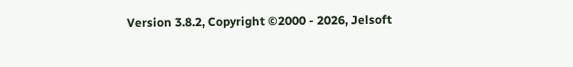Version 3.8.2, Copyright ©2000 - 2026, Jelsoft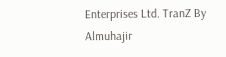Enterprises Ltd. TranZ By
Almuhajir